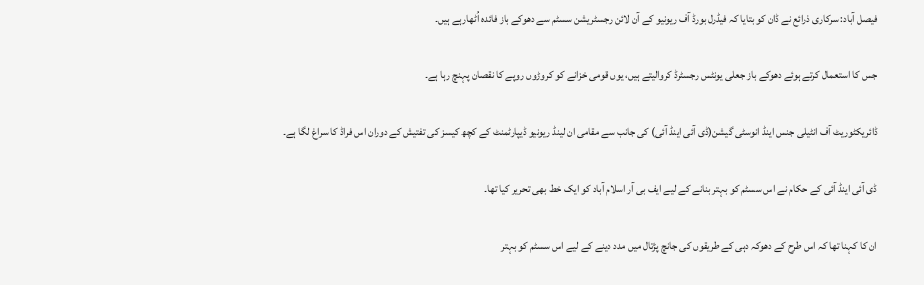فیصل آباد: سرکاری ذرائع نے ڈان کو بتایا کہ فیڈرل بورڈ آف ریونیو کے آن لائن رجسٹریشن سسٹم سے دھوکے باز فائدہ اُٹھارہے ہیں۔

جس کا استعمال کرتے ہوئے دھوکے باز جعلی یونٹس رجسٹرڈ کروالیتے ہیں، یوں قومی خزانے کو کروڑوں روپے کا نقصان پہنچ رہا ہے۔

ڈائریکٹوریٹ آف انٹیلی جنس اینڈ انوسٹی گیشن(ڈی آئی اینڈ آئی) کی جانب سے مقامی ان لینڈ ریونیو ڈیپارٹمنٹ کے کچھ کیسز کی تفتیش کے دوران اس فراڈ کا سراغ لگا ہے۔

ڈی آئی اینڈ آئی کے حکام نے اس سسٹم کو بہتر بنانے کے لیے ایف بی آر اسلام آباد کو ایک خط بھی تحریر کیا تھا۔

ان کا کہنا تھا کہ اس طرح کے دھوکہ دہی کے طریقوں کی جانچ پڑتال میں مدد دینے کے لیے اس سسٹم کو بہتر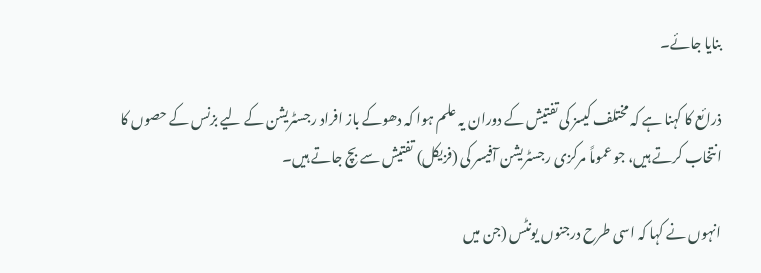بنایا جائے۔

ذرائع کا کہنا ہے کہ مختلف کیسز کی تفتیش کے دوران یہ علم ہوا کہ دھوکے باز افراد رجسٹریشن کے لیے بزنس کے حصوں کا انتخاب کرتے ہیں، جو عموماً مرکزی رجسٹریشن آفیسر کی (فزیکل) تفتیش سے بچ جاتے ہیں۔

انہوں نے کہا کہ اسی طرح درجنوں یونٹس (جن میں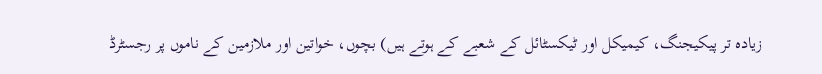زیادہ تر پیکیجنگ، کیمیکل اور ٹیکسٹائل کے شعبے کے ہوتے ہیں) بچوں، خواتین اور ملازمین کے ناموں پر رجسٹرڈ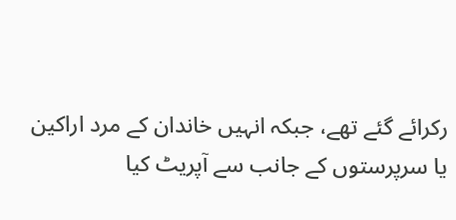رکرائے گئے تھے، جبکہ انہیں خاندان کے مرد اراکین یا سرپرستوں کے جانب سے آپریٹ کیا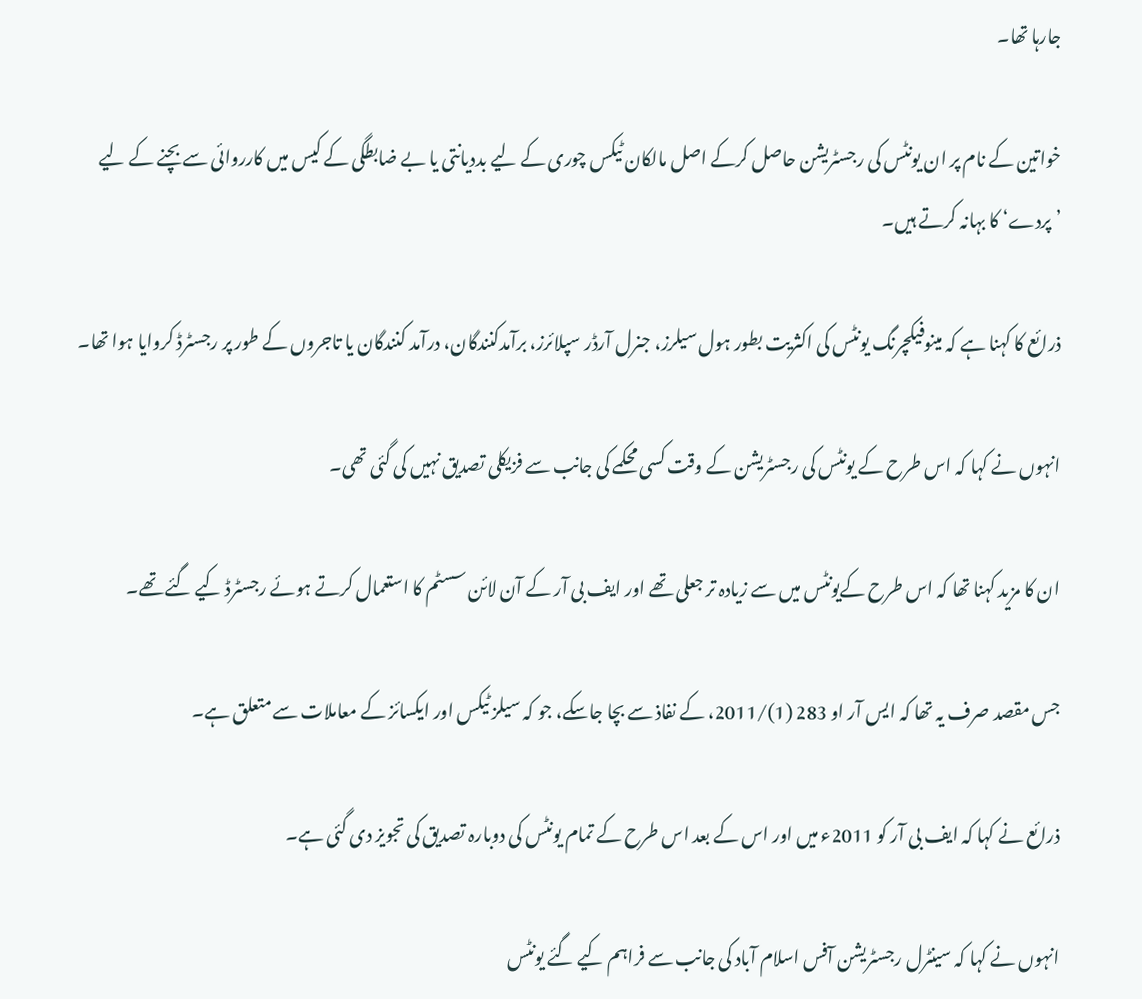جارہا تھا۔

خواتین کے نام پر ان یونٹس کی رجسٹریشن حاصل کرکے اصل مالکان ٹیکس چوری کے لیے بددیانتی یا بے ضابطگی کے کیس میں کارروائی سے بچنے کے لیے ’پردے‘ کا بہانہ کرتے ہیں۔

ذرائع کا کہنا ہے کہ مینوفیکچرنگ یونٹس کی اکثریت بطور ہول سیلرز، جنرل آرڈر سپلائرز، برآمدکنندگان، درآمد کنندگان یا تاجروں کے طور پر رجسٹرڈ کروایا ہوا تھا۔

انہوں نے کہا کہ اس طرح کے یونٹس کی رجسٹریشن کے وقت کسی محکمے کی جانب سے فزیکلی تصدیق نہیں کی گئی تھی۔

ان کا مزید کہنا تھا کہ اس طرح کےیونٹس میں سے زیادہ تر جعلی تھے اور ایف بی آر کے آن لائن سسٹم کا استعمال کرتے ہوئے رجسٹرڈ کیے گئے تھے۔

جس مقصد صرف یہ تھا کہ ایس آر او 283 (1)/2011، کے نفاذ سے بچا جاسکے، جو کہ سیلز ٹیکس اور ایکسائز کے معاملات سے متعلق ہے۔

ذرائع نے کہا کہ ایف بی آر کو 2011ء میں اور اس کے بعد اس طرح کے تمام یونٹس کی دوبارہ تصدیق کی تجویز دی گئی ہے۔

انہوں نے کہا کہ سینٹرل رجسٹریشن آفس اسلام آباد کی جانب سے فراہم کیے گئے یونٹس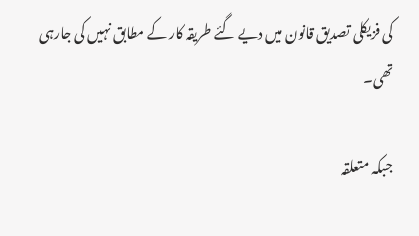کی فزیکلی تصدیق قانون میں دیے گئے طریقہ کار کے مطابق نہیں کی جارہی تھی۔

جبکہ متعلقہ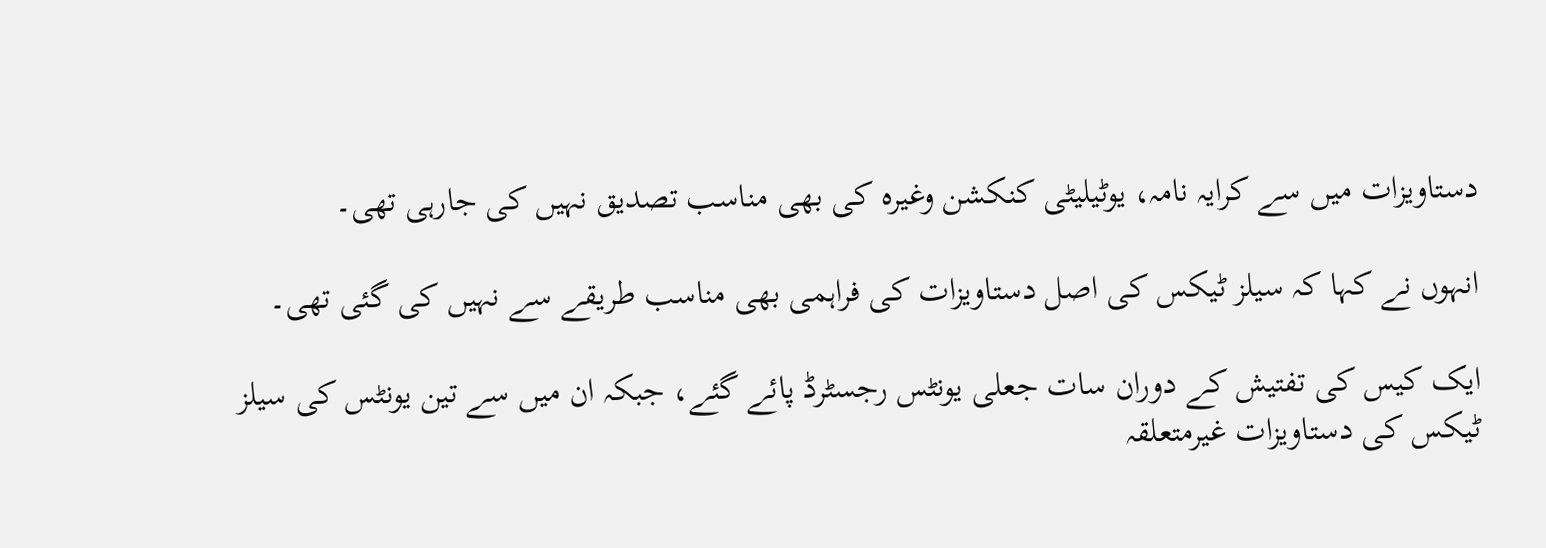دستاویزات میں سے کرایہ نامہ، یوٹیلیٹی کنکشن وغیرہ کی بھی مناسب تصدیق نہیں کی جارہی تھی۔

انہوں نے کہا کہ سیلز ٹیکس کی اصل دستاویزات کی فراہمی بھی مناسب طریقے سے نہیں کی گئی تھی۔

ایک کیس کی تفتیش کے دوران سات جعلی یونٹس رجسٹرڈ پائے گئے، جبکہ ان میں سے تین یونٹس کی سیلز ٹیکس کی دستاویزات غیرمتعلقہ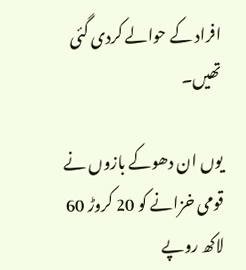افراد کے حوالے کردی گئی تھیں۔

یوں ان دھوکے بازوں نے قومی خزانے کو 20 کروڑ 60 لاکھ روپے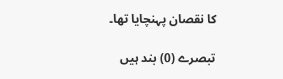کا نقصان پہنچایا تھا۔

تبصرے (0) بند ہیں